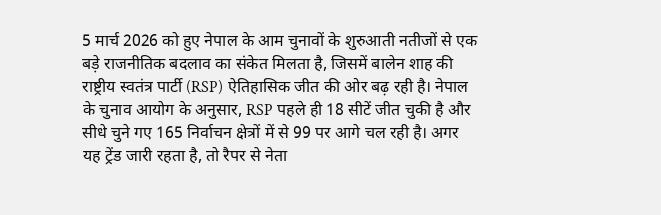5 मार्च 2026 को हुए नेपाल के आम चुनावों के शुरुआती नतीजों से एक बड़े राजनीतिक बदलाव का संकेत मिलता है, जिसमें बालेन शाह की राष्ट्रीय स्वतंत्र पार्टी (RSP) ऐतिहासिक जीत की ओर बढ़ रही है। नेपाल के चुनाव आयोग के अनुसार, RSP पहले ही 18 सीटें जीत चुकी है और सीधे चुने गए 165 निर्वाचन क्षेत्रों में से 99 पर आगे चल रही है। अगर यह ट्रेंड जारी रहता है, तो रैपर से नेता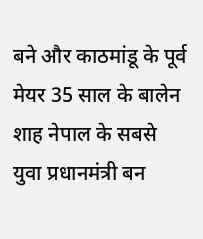बने और काठमांडू के पूर्व मेयर 35 साल के बालेन शाह नेपाल के सबसे युवा प्रधानमंत्री बन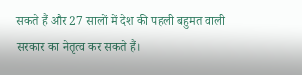सकते हैं और 27 सालों में देश की पहली बहुमत वाली सरकार का नेतृत्व कर सकते हैं।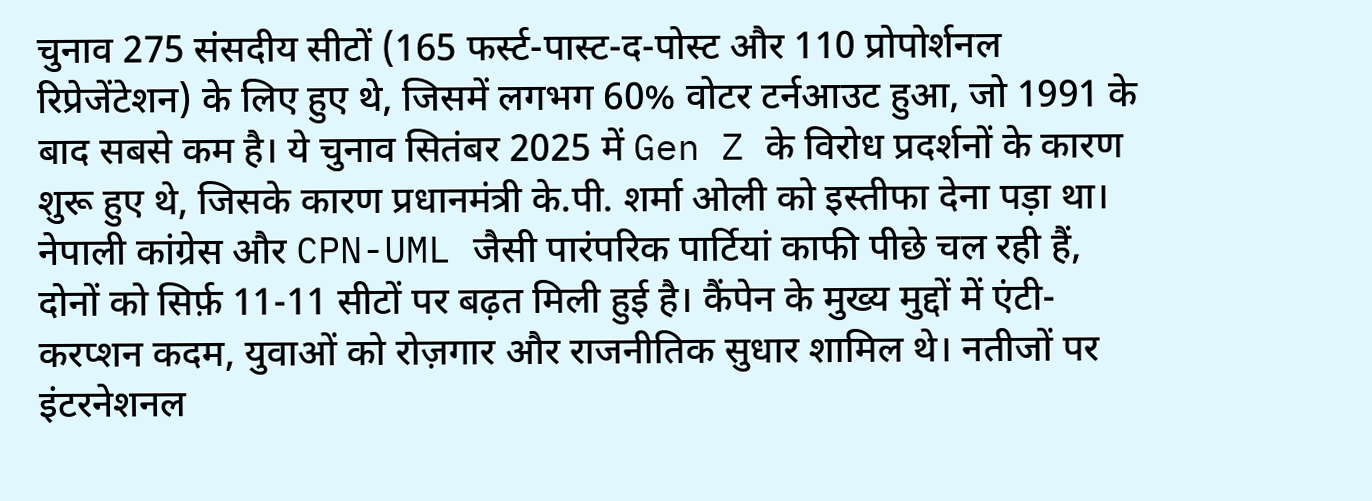चुनाव 275 संसदीय सीटों (165 फर्स्ट-पास्ट-द-पोस्ट और 110 प्रोपोर्शनल रिप्रेजेंटेशन) के लिए हुए थे, जिसमें लगभग 60% वोटर टर्नआउट हुआ, जो 1991 के बाद सबसे कम है। ये चुनाव सितंबर 2025 में Gen Z के विरोध प्रदर्शनों के कारण शुरू हुए थे, जिसके कारण प्रधानमंत्री के.पी. शर्मा ओली को इस्तीफा देना पड़ा था।
नेपाली कांग्रेस और CPN-UML जैसी पारंपरिक पार्टियां काफी पीछे चल रही हैं, दोनों को सिर्फ़ 11-11 सीटों पर बढ़त मिली हुई है। कैंपेन के मुख्य मुद्दों में एंटी-करप्शन कदम, युवाओं को रोज़गार और राजनीतिक सुधार शामिल थे। नतीजों पर इंटरनेशनल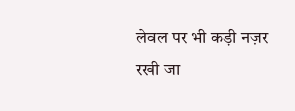लेवल पर भी कड़ी नज़र रखी जा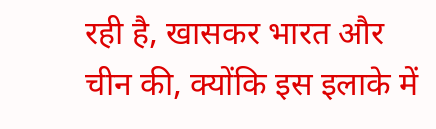रही है, खासकर भारत और चीन की, क्योंकि इस इलाके में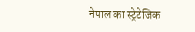नेपाल का स्ट्रेटेजिक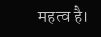महत्व है।